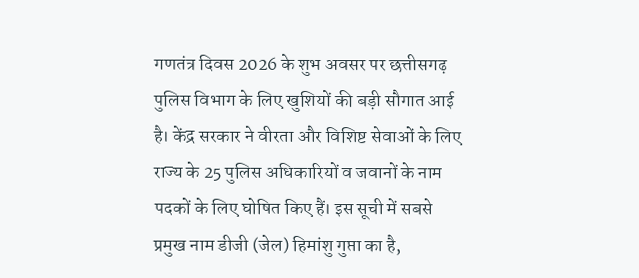गणतंत्र दिवस 2026 के शुभ अवसर पर छत्तीसगढ़ पुलिस विभाग के लिए खुशियों की बड़ी सौगात आई है। केंद्र सरकार ने वीरता और विशिष्ट सेवाओं के लिए राज्य के 25 पुलिस अधिकारियों व जवानों के नाम पदकों के लिए घोषित किए हैं। इस सूची में सबसे प्रमुख नाम डीजी (जेल) हिमांशु गुप्ता का है,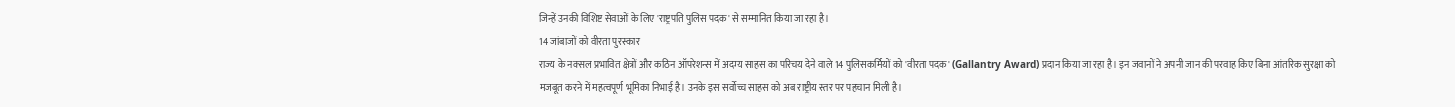जिन्हें उनकी विशिष्ट सेवाओं के लिए 'राष्ट्रपति पुलिस पदक' से सम्मानित किया जा रहा है।
14 जांबाजों को वीरता पुरस्कार
राज्य के नक्सल प्रभावित क्षेत्रों और कठिन ऑपरेशन्स में अदम्य साहस का परिचय देने वाले 14 पुलिसकर्मियों को 'वीरता पदक' (Gallantry Award) प्रदान किया जा रहा है। इन जवानों ने अपनी जान की परवाह किए बिना आंतरिक सुरक्षा को मजबूत करने में महत्वपूर्ण भूमिका निभाई है। उनके इस सर्वोच्च साहस को अब राष्ट्रीय स्तर पर पहचान मिली है।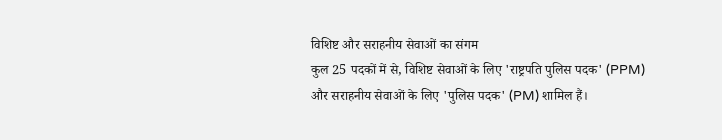विशिष्ट और सराहनीय सेवाओं का संगम
कुल 25 पदकों में से, विशिष्ट सेवाओं के लिए 'राष्ट्रपति पुलिस पदक' (PPM) और सराहनीय सेवाओं के लिए 'पुलिस पदक' (PM) शामिल हैं।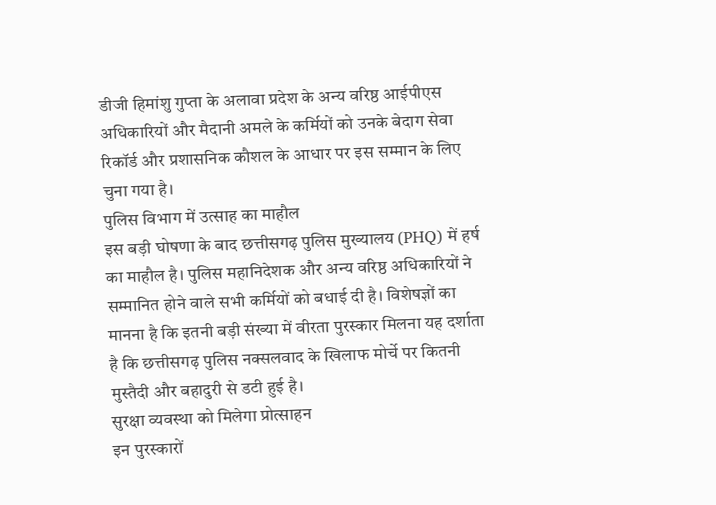डीजी हिमांशु गुप्ता के अलावा प्रदेश के अन्य वरिष्ठ आईपीएस अधिकारियों और मैदानी अमले के कर्मियों को उनके बेदाग सेवा रिकॉर्ड और प्रशासनिक कौशल के आधार पर इस सम्मान के लिए चुना गया है।
पुलिस विभाग में उत्साह का माहौल
इस बड़ी घोषणा के बाद छत्तीसगढ़ पुलिस मुख्यालय (PHQ) में हर्ष का माहौल है। पुलिस महानिदेशक और अन्य वरिष्ठ अधिकारियों ने सम्मानित होने वाले सभी कर्मियों को बधाई दी है। विशेषज्ञों का मानना है कि इतनी बड़ी संख्या में वीरता पुरस्कार मिलना यह दर्शाता है कि छत्तीसगढ़ पुलिस नक्सलवाद के खिलाफ मोर्चे पर कितनी मुस्तैदी और बहादुरी से डटी हुई है।
सुरक्षा व्यवस्था को मिलेगा प्रोत्साहन
इन पुरस्कारों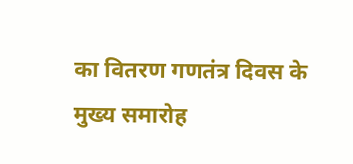का वितरण गणतंत्र दिवस के मुख्य समारोह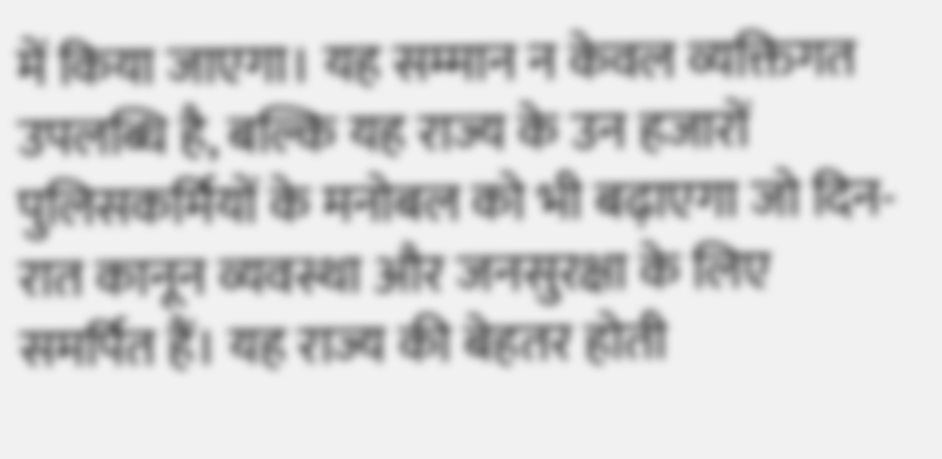में किया जाएगा। यह सम्मान न केवल व्यक्तिगत उपलब्धि है, बल्कि यह राज्य के उन हजारों पुलिसकर्मियों के मनोबल को भी बढ़ाएगा जो दिन-रात कानून व्यवस्था और जनसुरक्षा के लिए समर्पित हैं। यह राज्य की बेहतर होती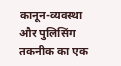कानून-व्यवस्था और पुलिसिंग तकनीक का एक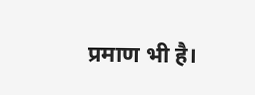प्रमाण भी है।